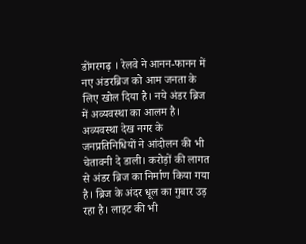डोंगरगढ़ । रेलवे ने आनन-फानन में नए अंडरब्रिज को आम जनता के लिए खोल दिया है। नये अंडर ब्रिज में अव्यवस्था का आलम है। अव्यवस्था देख नगर के जनप्रतिनिधियों ने आंदोलन की भी चेतावनी दे डाली। करोड़ों की लागत से अंडर ब्रिज का निर्माण किया गया है। ब्रिज के अंदर धूल का गुबार उड़ रहा है। लाइट की भी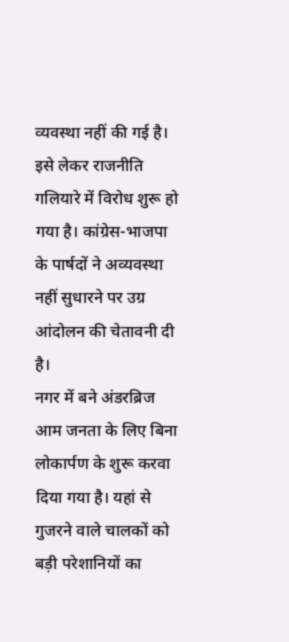व्यवस्था नहीं की गई है। इसे लेकर राजनीति गलियारे में विरोध शुरू हो गया है। कांग्रेस-भाजपा के पार्षदों ने अव्यवस्था नहीं सुधारने पर उग्र आंदोलन की चेतावनी दी है।
नगर में बने अंडरब्रिज आम जनता के लिए बिना लोकार्पण के शुरू करवा दिया गया है। यहां से गुजरने वाले चालकों को बड़ी परेशानियों का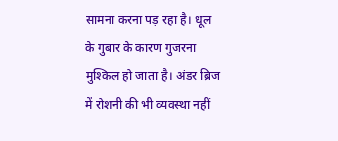सामना करना पड़ रहा है। धूल के गुबार के कारण गुजरना मुश्किल हो जाता है। अंडर ब्रिज में रोशनी की भी व्यवस्था नहीं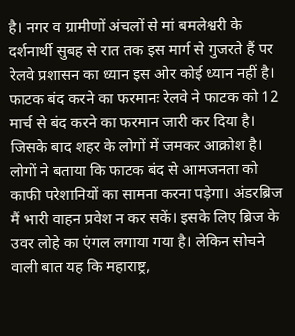है। नगर व ग्रामीणों अंचलों से मां बमलेश्वरी के दर्शनार्थी सुबह से रात तक इस मार्ग से गुजरते हैं पर रेलवे प्रशासन का ध्यान इस ओर कोई ध्यान नहीं है।
फाटक बंद करने का फरमानः रेलवे ने फाटक को 12 मार्च से बंद करने का फरमान जारी कर दिया है। जिसके बाद शहर के लोगों में जमकर आक्रोश है। लोगों ने बताया कि फाटक बंद से आमजनता को काफी परेशानियों का सामना करना पड़ेगा। अंडरब्रिज मैं भारी वाहन प्रवेश न कर सकें। इसके लिए ब्रिज के उवर लोहे का एंगल लगाया गया है। लेकिन सोचने वाली बात यह कि महाराष्ट्र,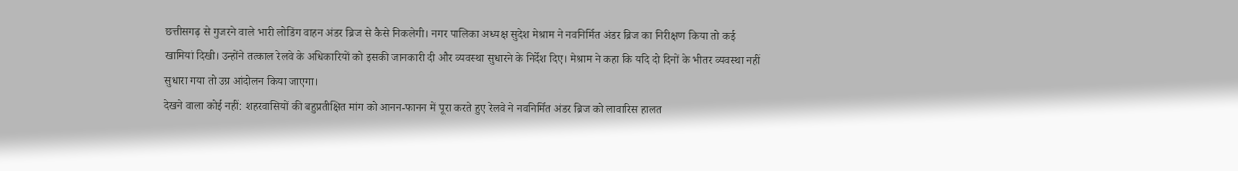छत्तीसगढ़ से गुजरने वाले भारी लोडिंग वाहन अंडर ब्रिज से कैसे निकलेगी। नगर पालिका अध्यक्ष सुदेश मेश्राम ने नवनिर्मित अंडर ब्रिज का निरीक्षण किया तो कई खामियां दिखी। उन्होंने तत्काल रेलवे के अधिकारियों को इसकी जानकारी दी और व्यवस्था सुधारने के निर्देश दिए। मेश्राम ने कहा कि यदि दो दिनों के भीतर व्यवस्था नहीं सुधारा गया तो उग्र आंदोलन किया जाएगा।
देखने वाला कोई नहीं: शहरवासियों की बहुप्रतीक्षित मांग को आनन-फानन में पूरा करते हुए रेलवे ने नवनिर्मित अंडर ब्रिज को लावारिस हालत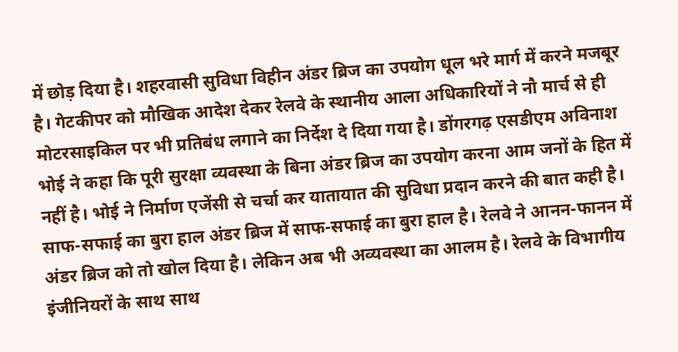में छोड़ दिया है। शहरवासी सुविधा विहीन अंडर ब्रिज का उपयोग धूल भरे मार्ग में करने मजबूर है। गेटकीपर को मौखिक आदेश देकर रेलवे के स्थानीय आला अधिकारियों ने नौ मार्च से ही मोटरसाइकिल पर भी प्रतिबंध लगाने का निर्देश दे दिया गया है। डोंगरगढ़ एसडीएम अविनाश भोई ने कहा कि पूरी सुरक्षा व्यवस्था के बिना अंडर ब्रिज का उपयोग करना आम जनों के हित में नहीं है। भोई ने निर्माण एजेंसी से चर्चा कर यातायात की सुविधा प्रदान करने की बात कही है।
साफ-सफाई का बुरा हाल अंडर ब्रिज में साफ-सफाई का बुरा हाल है। रेलवे ने आनन-फानन में अंडर ब्रिज को तो खोल दिया है। लेकिन अब भी अव्यवस्था का आलम है। रेलवे के विभागीय इंजीनियरों के साथ साथ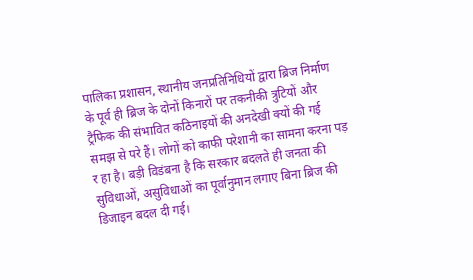पालिका प्रशासन, स्थानीय जनप्रतिनिधियों द्वारा ब्रिज निर्माण के पूर्व ही ब्रिज के दोनों किनारों पर तकनीकी त्रुटियों और ट्रैफिक की संभावित कठिनाइयों की अनदेखी क्यों की गई समझ से परे हैं। लोगों को काफी परेशानी का सामना करना पड़ र हा है। बड़ी विडंबना है कि सरकार बदलते ही जनता की सुविधाओं, असुविधाओं का पूर्वानुमान लगाए बिना ब्रिज की डिजाइन बदल दी गई।